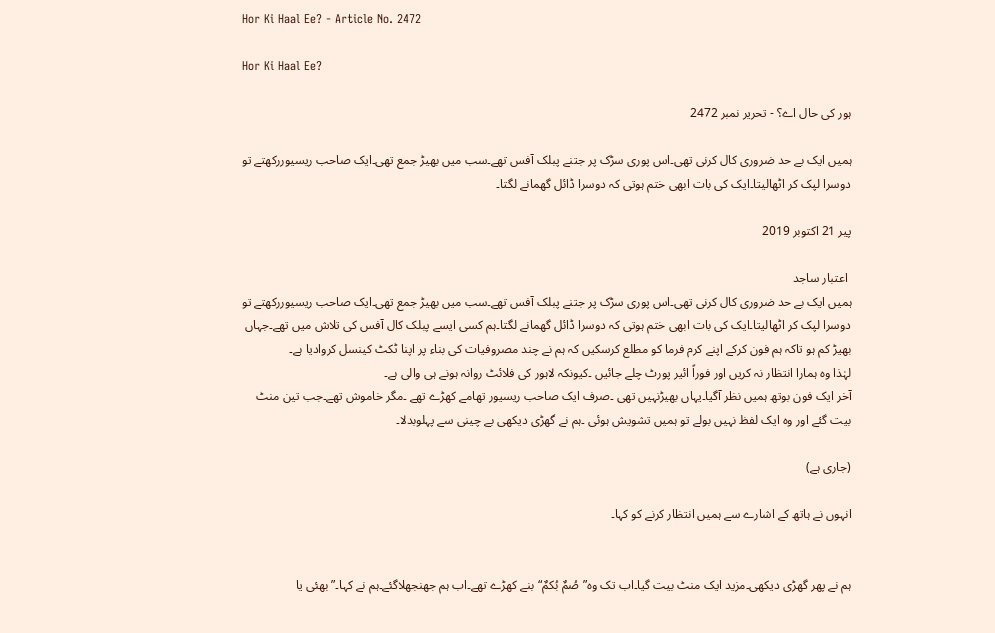Hor Ki Haal Ee? - Article No. 2472

Hor Ki Haal Ee?

ہور کی حال اے؟ - تحریر نمبر 2472

ہمیں ایک بے حد ضروری کال کرنی تھی۔اس پوری سڑک پر جتنے پبلک آفس تھے۔سب میں بھیڑ جمع تھی۔ایک صاحب ریسیوررکھتے تو دوسرا لپک کر اٹھالیتا۔ایک کی بات ابھی ختم ہوتی کہ دوسرا ڈائل گھمانے لگتا۔

پیر 21 اکتوبر 2019

 اعتبار ساجد
ہمیں ایک بے حد ضروری کال کرنی تھی۔اس پوری سڑک پر جتنے پبلک آفس تھے۔سب میں بھیڑ جمع تھی۔ایک صاحب ریسیوررکھتے تو دوسرا لپک کر اٹھالیتا۔ایک کی بات ابھی ختم ہوتی کہ دوسرا ڈائل گھمانے لگتا۔ہم کسی ایسے پبلک کال آفس کی تلاش میں تھے۔جہاں بھیڑ کم ہو تاکہ ہم فون کرکے اپنے کرم فرما کو مطلع کرسکیں کہ ہم نے چند مصروفیات کی بناء پر اپنا ٹکٹ کینسل کروادیا ہے۔
لہٰذا وہ ہمارا انتظار نہ کریں اور فوراً ائیر پورٹ چلے جائیں ۔کیونکہ لاہور کی فلائٹ روانہ ہونے ہی والی ہے۔
آخر ایک فون بوتھ ہمیں نظر آگیا۔یہاں بھیڑنہیں تھی ۔صرف ایک صاحب ریسیور تھامے کھڑے تھے ۔مگر خاموش تھے۔جب تین منٹ بیت گئے اور وہ ایک لفظ نہیں بولے تو ہمیں تشویش ہوئی ۔ہم نے گھڑی دیکھی بے چینی سے پہلوبدلا۔

(جاری ہے)

انہوں نے ہاتھ کے اشارے سے ہمیں انتظار کرنے کو کہا۔


ہم نے پھر گھڑی دیکھی۔مزید ایک منٹ بیت گیا۔اب تک وہ”صُمٌ بُکمٌ“بنے کھڑے تھے۔اب ہم جھنجھلاگئے۔ہم نے کہا۔”بھئی یا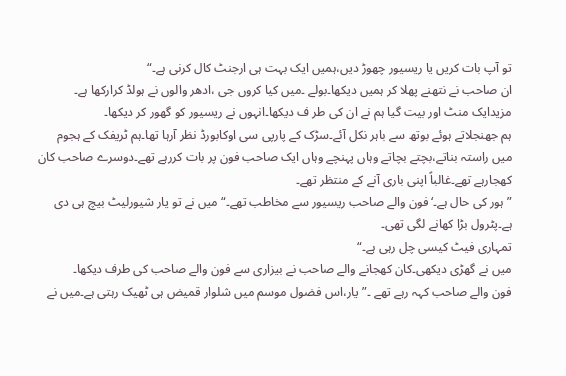تو آپ بات کریں یا ریسیور چھوڑ دیں،ہمیں ایک بہت ہی ارجنٹ کال کرنی ہے۔“
ان صاحب نے نتھنے پھلا کر ہمیں دیکھا۔بولے ۔میں کیا کروں جی ،ادھر والوں نے ہولڈ کرارکھا ہے۔
مزیدایک منٹ اور بیت گیا ہم نے ان کی طر ف دیکھا۔انہوں نے ریسیور کو گھور کر دیکھا۔
ہم جھنجلاتے ہوئے بوتھ سے باہر نکل آئے۔سڑک کے پارپی سی اوکابورڈ نظر آرہا تھا۔ہم ٹریفک کے ہجوم میں راستہ بناتے،بچتے بچاتے وہاں پہنچے وہاں ایک صاحب فون پر بات کررہے تھے۔دوسرے صاحب کان کھجارہے تھے۔غالباً اپنی باری آنے کے منتظر تھے۔
”ہور کی حال ہے۔‘فون والے صاحب ریسیور سے مخاطب تھے۔“میں نے تو یار شیورلیٹ بیچ ہی دی ہے۔پٹرول بڑا کھانے لگی تھی۔
تمہاری فیٹ کیسی چل رہی ہے۔“
میں نے گھڑی دیکھی۔کان کھجانے والے صاحب نے بیزاری سے فون والے صاحب کی طرف دیکھا۔
فون والے صاحب کہہ رہے تھے ۔”یار،اس فضول موسم میں شلوار قمیض ہی ٹھیک رہتی ہے۔میں نے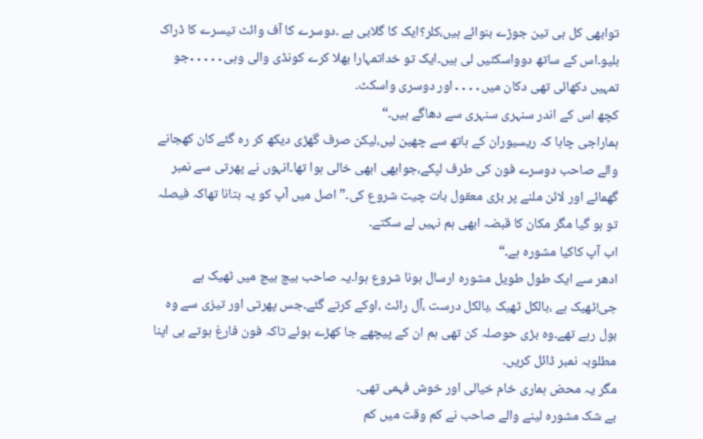توابھی کل ہی تین جوڑے بنوائے ہیں،کلر؟ایک کا گلابی ہے ۔دوسرے کا آف وائٹ تیسرے کا ڈراک بلیو۔اس کے ساتھ دوواسکٹیں لی ہیں۔ایک تو خداتمہارا بھلا کرے کونڈی والی وہی․․․․․جو تمہیں دکھائی تھی دکان میں․․․․اور دوسری واسکٹ۔
کچھ اس کے اندر سنہری سنہری سے دھاگے ہیں۔“
ہماراجی چاہا کہ ریسیوران کے ہاتھ سے چھین لیں،لیکن صرف گھڑی دیکھ کر رہ گئے کان کھجانے والے صاحب دوسرے فون کی طرف لپکے،جوابھی ابھی خالی ہوا تھا۔انہوں نے پھرتی سے نمبر گھمائے اور لائن ملنے پر بڑی معقول بات چیت شروع کی۔”اصل میں آپ کو یہ بتانا تھاکہ فیصلہ تو ہو گیا مگر مکان کا قبضہ ابھی ہم نہیں لے سکتے۔
اب آپ کاکیا مشورہ ہے۔“
ادھر سے ایک طول طویل مشورہ ارسال ہونا شروع ہوا۔یہ صاحب بیچ بیچ میں ٹھیک ہے جی!ٹھیک ہے ،بالکل ٹھیک ،بالکل درست ،آل رائٹ ،اوکے کرتے گئے۔جس پھرتی اور تیزی سے وہ بول رہے تھے۔وہ بڑی حوصلہ کن تھی ہم ان کے پیچھے جا کھڑے ہوئے تاکہ فون فارغ ہوتے ہی اپنا مطلوبہ نمبر ڈائل کریں۔
مگر یہ محض ہماری خام خیالی اور خوش فہمی تھی۔
بے شک مشورہ لینے والے صاحب نے کم وقت میں کم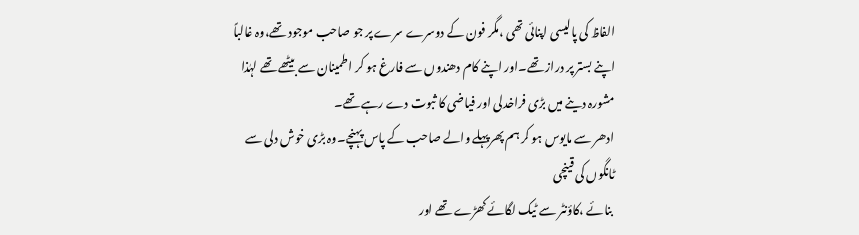الفاظ کی پالیسی اپنائی تھی ،مگر فون کے دوسرے سرے پر جو صاحب موجود تھے،وہ غالباً اپنے بستر پر دراز تھے۔اور اپنے کام دھندوں سے فارغ ہو کر اطمینان سے بیٹھے تھے لہٰذا مشورہ دینے میں بڑی فراخدلی اور فیاضی کا ثبوت دے رہے تھے۔
ادھر سے مایوس ہو کر ہم پھرپہلے والے صاحب کے پاس پہنچے۔وہ بڑی خوش دلی سے ٹانگوں کی قینچی
 بنائے ،کاؤنٹر سے ٹیک لگائے کھڑے تھے اور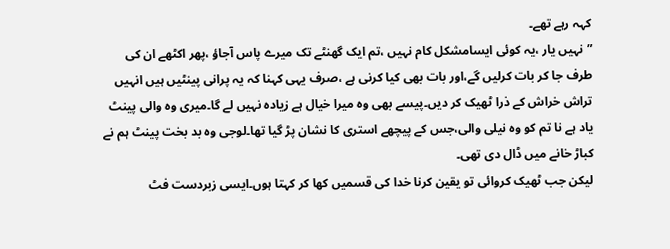کہہ رہے تھے۔
”نہیں یار ،یہ کوئی ایسامشکل کام نہیں ،تم ایک گھنٹے تک میرے پاس آجاؤ ،پھر اکٹھے ان کی طرف جا کر بات کرلیں گے،اور بات بھی کیا کرنی ہے ،صرف یہی کہنا کہ یہ پرانی پینٹیں ہیں انہیں تراش خراش کے ذرا ٹھیک کر دیں۔پیسے بھی وہ میرا خیال ہے زیادہ نہیں لے گا۔میری وہ والی پینٹ یاد ہے نا تم کو وہ نیلی والی،جس کے پیچھے استری کا نشان پڑ گیا تھا۔لوجی وہ بد بخت پینٹ ہم نے کباڑ خانے میں ڈال دی تھی۔
لیکن جب ٹھیک کروائی تو یقین کرنا خدا کی قسمیں کھا کر کہتا ہوں۔ایسی زبردست فٹ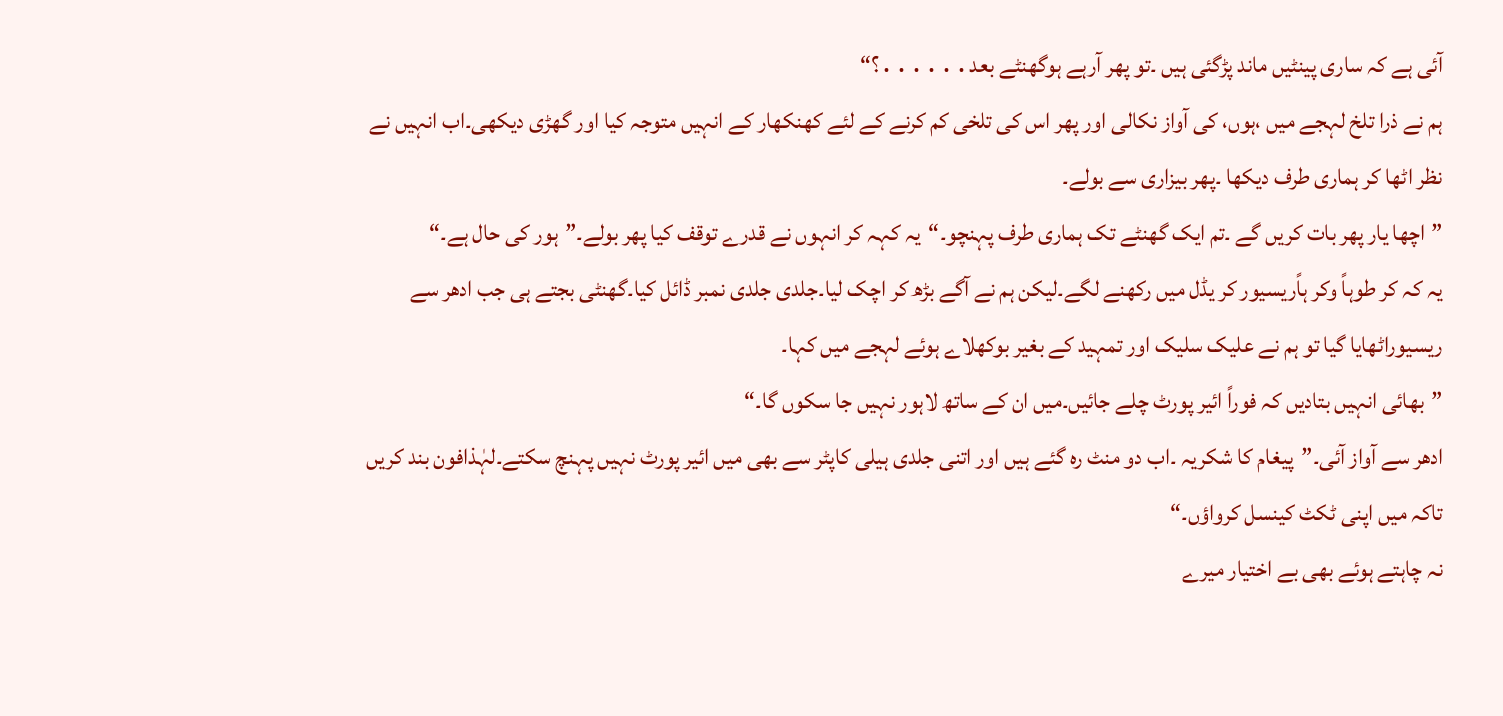آئی ہے کہ ساری پینٹیں ماند پڑگئی ہیں ۔تو پھر آرہے ہوگھنٹے بعد․․․․․․؟“
ہم نے ذرا تلخ لہجے میں ،ہوں، کی آواز نکالی اور پھر اس کی تلخی کم کرنے کے لئے کھنکھار کے انہیں متوجہ کیا اور گھڑی دیکھی۔اب انہیں نے نظر اٹھا کر ہماری طرف دیکھا ۔پھر بیزاری سے بولے۔
”اچھا یار پھر بات کریں گے ۔تم ایک گھنٹے تک ہماری طرف پہنچو۔“یہ کہہ کر انہوں نے قدرے توقف کیا پھر بولے۔”ہور کی حال ہے۔“
یہ کہ کر طوہاً وکر ہاًریسیور کر یڈل میں رکھنے لگے۔لیکن ہم نے آگے بڑھ کر اچک لیا۔جلدی جلدی نمبر ڈائل کیا۔گھنٹی بجتے ہی جب ادھر سے ریسیوراٹھایا گیا تو ہم نے علیک سلیک اور تمہید کے بغیر بوکھلاے ہوئے لہجے میں کہا۔
”بھائی انہیں بتادیں کہ فوراً ائیر پورٹ چلے جائیں۔میں ان کے ساتھ لاہور نہیں جا سکوں گا۔“
ادھر سے آواز آئی۔”پیغام کا شکریہ ۔اب دو منٹ رہ گئے ہیں اور اتنی جلدی ہیلی کاپٹر سے بھی میں ائیر پورٹ نہیں پہنچ سکتے۔لہٰذافون بند کریں تاکہ میں اپنی ٹکٹ کینسل کرواؤں۔“
نہ چاہتے ہوئے بھی بے اختیار میرے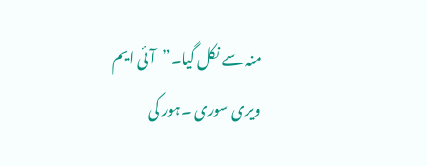منہ سے نکل گیا۔”آئی ایم ویری سوری ۔ہور کی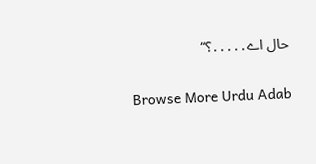حال اے․․․․․؟“

Browse More Urdu Adab